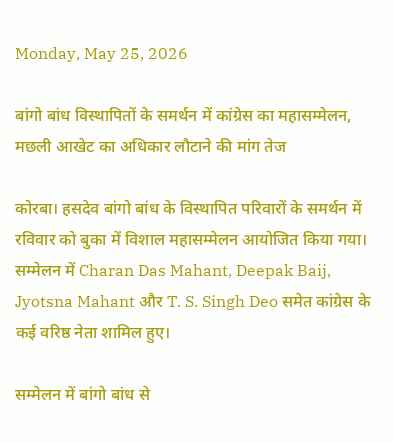Monday, May 25, 2026

बांगो बांध विस्थापितों के समर्थन में कांग्रेस का महासम्मेलन, मछली आखेट का अधिकार लौटाने की मांग तेज

कोरबा। हसदेव बांगो बांध के विस्थापित परिवारों के समर्थन में रविवार को बुका में विशाल महासम्मेलन आयोजित किया गया। सम्मेलन में Charan Das Mahant, Deepak Baij, Jyotsna Mahant और T. S. Singh Deo समेत कांग्रेस के कई वरिष्ठ नेता शामिल हुए।

सम्मेलन में बांगो बांध से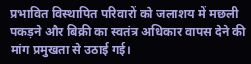प्रभावित विस्थापित परिवारों को जलाशय में मछली पकड़ने और बिक्री का स्वतंत्र अधिकार वापस देने की मांग प्रमुखता से उठाई गई।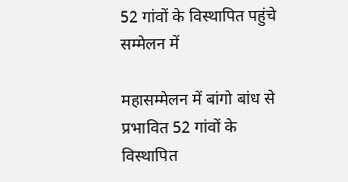52 गांवों के विस्थापित पहुंचे सम्मेलन में

महासम्मेलन में बांगो बांध से प्रभावित 52 गांवों के विस्थापित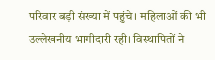परिवार बड़ी संख्या में पहुंचे। महिलाओं की भी उल्लेखनीय भागीदारी रही। विस्थापितों ने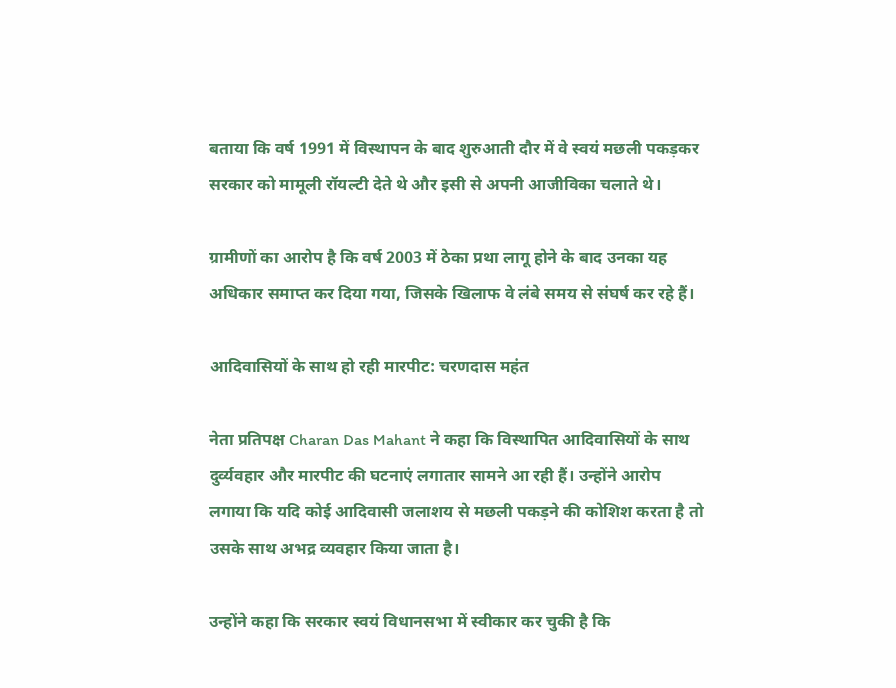बताया कि वर्ष 1991 में विस्थापन के बाद शुरुआती दौर में वे स्वयं मछली पकड़कर सरकार को मामूली रॉयल्टी देते थे और इसी से अपनी आजीविका चलाते थे।

ग्रामीणों का आरोप है कि वर्ष 2003 में ठेका प्रथा लागू होने के बाद उनका यह अधिकार समाप्त कर दिया गया, जिसके खिलाफ वे लंबे समय से संघर्ष कर रहे हैं।

आदिवासियों के साथ हो रही मारपीट: चरणदास महंत

नेता प्रतिपक्ष Charan Das Mahant ने कहा कि विस्थापित आदिवासियों के साथ दुर्व्यवहार और मारपीट की घटनाएं लगातार सामने आ रही हैं। उन्होंने आरोप लगाया कि यदि कोई आदिवासी जलाशय से मछली पकड़ने की कोशिश करता है तो उसके साथ अभद्र व्यवहार किया जाता है।

उन्होंने कहा कि सरकार स्वयं विधानसभा में स्वीकार कर चुकी है कि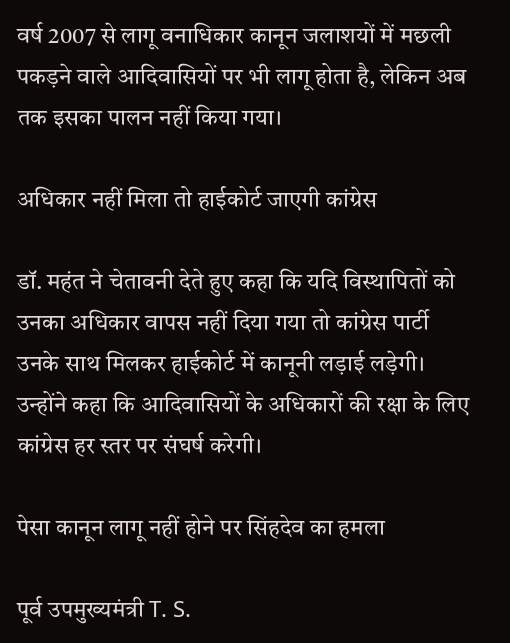वर्ष 2007 से लागू वनाधिकार कानून जलाशयों में मछली पकड़ने वाले आदिवासियों पर भी लागू होता है, लेकिन अब तक इसका पालन नहीं किया गया।

अधिकार नहीं मिला तो हाईकोर्ट जाएगी कांग्रेस

डॉ. महंत ने चेतावनी देते हुए कहा कि यदि विस्थापितों को उनका अधिकार वापस नहीं दिया गया तो कांग्रेस पार्टी उनके साथ मिलकर हाईकोर्ट में कानूनी लड़ाई लड़ेगी। उन्होंने कहा कि आदिवासियों के अधिकारों की रक्षा के लिए कांग्रेस हर स्तर पर संघर्ष करेगी।

पेसा कानून लागू नहीं होने पर सिंहदेव का हमला

पूर्व उपमुख्यमंत्री T. S.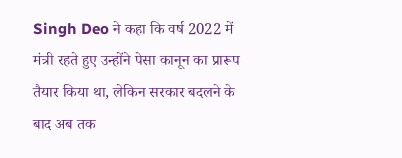Singh Deo ने कहा कि वर्ष 2022 में मंत्री रहते हुए उन्होंने पेसा कानून का प्रारूप तैयार किया था, लेकिन सरकार बदलने के बाद अब तक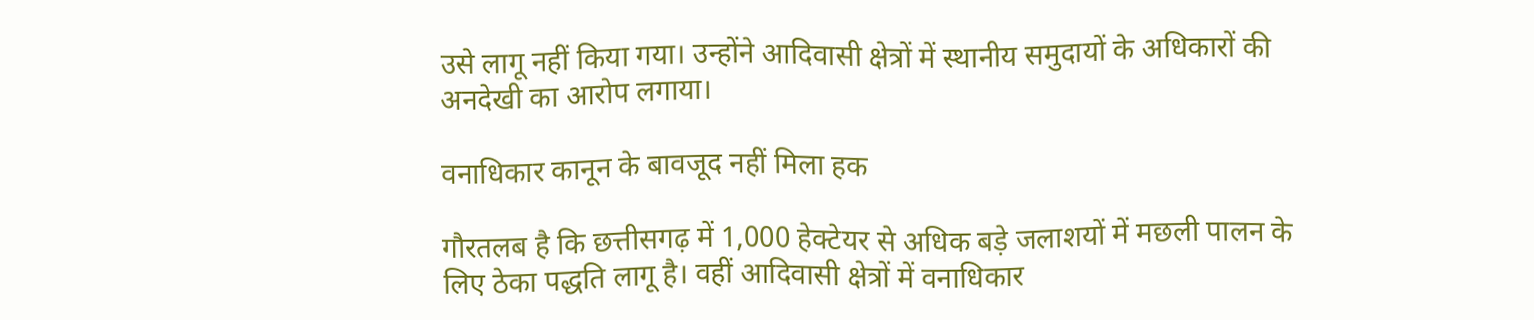उसे लागू नहीं किया गया। उन्होंने आदिवासी क्षेत्रों में स्थानीय समुदायों के अधिकारों की अनदेखी का आरोप लगाया।

वनाधिकार कानून के बावजूद नहीं मिला हक

गौरतलब है कि छत्तीसगढ़ में 1,000 हेक्टेयर से अधिक बड़े जलाशयों में मछली पालन के लिए ठेका पद्धति लागू है। वहीं आदिवासी क्षेत्रों में वनाधिकार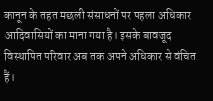कानून के तहत मछली संसाधनों पर पहला अधिकार आदिवासियों का माना गया है। इसके बावजूद विस्थापित परिवार अब तक अपने अधिकार से वंचित हैं।